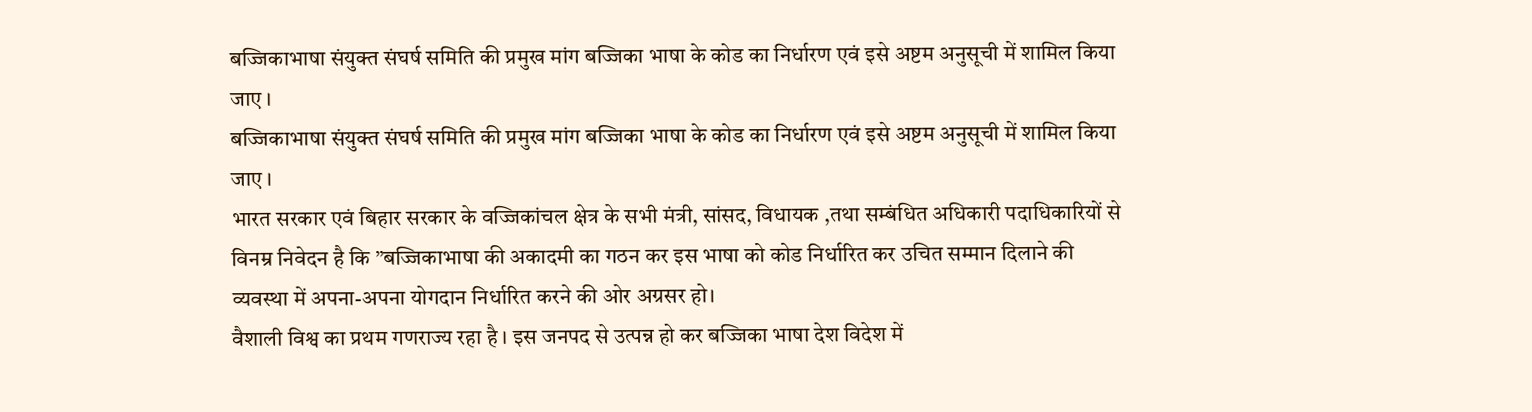बज्जिकाभाषा संयुक्त संघर्ष समिति की प्रमुख मांग बज्जिका भाषा के कोड का निर्धारण एवं इसे अष्टम अनुसूची में शामिल किया जाए ।
बज्जिकाभाषा संयुक्त संघर्ष समिति की प्रमुख मांग बज्जिका भाषा के कोड का निर्धारण एवं इसे अष्टम अनुसूची में शामिल किया जाए ।
भारत सरकार एवं बिहार सरकार के वज्जिकांचल क्षेत्र के सभी मंत्री, सांसद, विधायक ,तथा सम्बंधित अधिकारी पदाधिकारियों से विनम्र निवेदन है कि ”बज्जिकाभाषा की अकादमी का गठन कर इस भाषा को कोड निर्धारित कर उचित सम्मान दिलाने की व्यवस्था में अपना-अपना योगदान निर्धारित करने की ओर अग्रसर हो।
वैशाली विश्व का प्रथम गणराज्य रहा है । इस जनपद से उत्पन्न हो कर बज्जिका भाषा देश विदेश में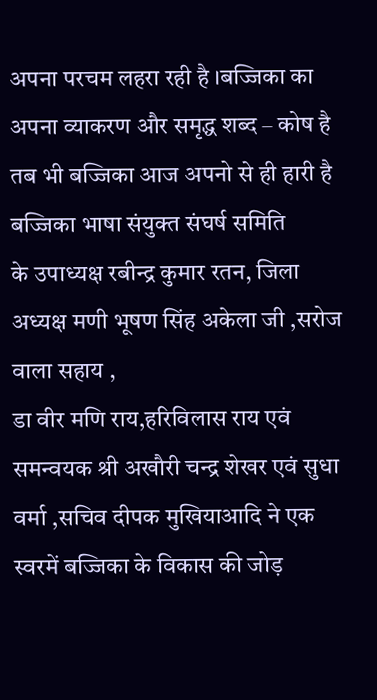अपना परचम लहरा रही है ।बज्जिका का अपना व्याकरण और समृद्ध शब्द – कोष है तब भी बज्जिका आज अपनो से ही हारी है बज्जिका भाषा संयुक्त संघर्ष समिति
के उपाध्यक्ष रबीन्द्र कुमार रतन, जिला अध्यक्ष मणी भूषण सिंह अकेला जी ,सरोज वाला सहाय ,
डा वीर मणि राय,हरिविलास राय एवं समन्वयक श्री अखौरी चन्द्र शेखर एवं सुधा वर्मा ,सचिव दीपक मुखियाआदि ने एक स्वरमें बज्जिका के विकास की जोड़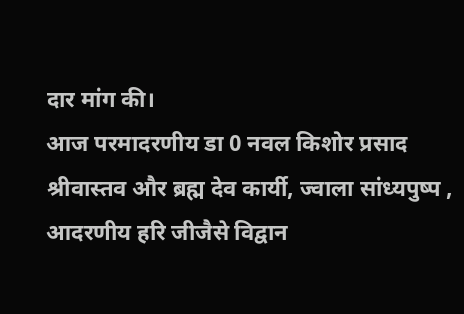दार मांग की।
आज परमादरणीय डा 0 नवल किशोर प्रसाद श्रीवास्तव और ब्रह्म देव कार्यी, ज्वाला सांध्यपुष्प , आदरणीय हरि जीजैसे विद्वान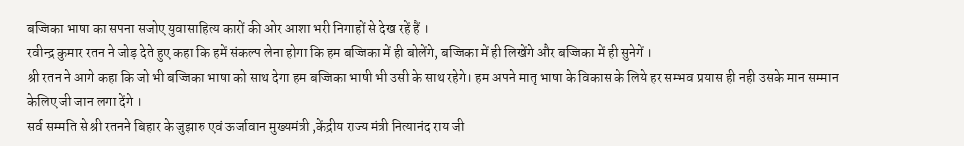बज्जिका भाषा का सपना सजोए युवासाहित्य कारों की ओर आशा भरी निगाहों से देख रहें हैं ।
रवीन्द्र कुमार रतन ने जोड़ देते हुए कहा कि हमें संकल्प लेना होगा कि हम बज्जिका में ही बोलेंगे, बज्जिका में ही लिखेंगे और बज्जिका में ही सुनेगें ।
श्री रतन ने आगे कहा कि जो भी बज्जिका भाषा को साथ देगा हम बज्जिका भाषी भी उसी के साथ रहेगे। हम अपने मातृ भाषा के विकास के लिये हर सम्भव प्रयास ही नही उसके मान सम्मान केलिए जी जान लगा देंगे ।
सर्व सम्मति से श्री रतनने बिहार के जुझारु एवं ऊर्जावान मुख्यमंत्री ,केंद्रीय राज्य मंत्री नित्यानंद राय जी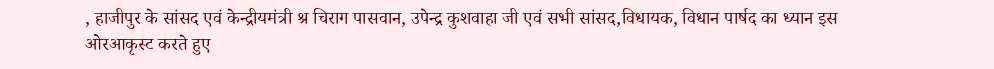, हाजीपुर के सांसद एवं केन्द्रीयमंत्री श्र चिराग पासवान, उपेन्द्र कुशवाहा जी एवं सभी सांसद,विधायक, विधान पार्षद का ध्यान इस ओरआकृस्ट करते हुए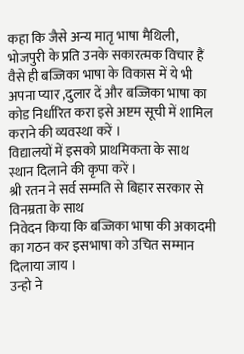कहा कि जैसे अन्य मातृ भाषा मैथिली, भोजपुरी के प्रति उनके सकारत्मक विचार हैं वैसे ही बज्जिका भाषा के विकास में ये भी अपना प्यार ,दुलार दें और बज्जिका भाषा का कोड निर्धारित करा इसे अष्टम सूची में शामिल कराने की व्यवस्था करें ।
विद्यालयों में इसको प्राथमिकता के साथ स्थान दिलाने की कृपा करें ।
श्री रतन ने सर्व सम्मति से बिहार सरकार से विनम्रता के साथ
निवेदन किया कि बज्जिका भाषा की अकादमी का गठन कर इसभाषा को उचित सम्मान दिलाया जाय ।
उन्हो ने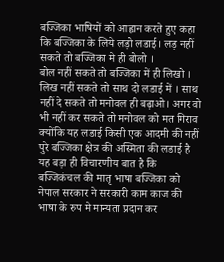बज्जिका भाषियों को आह्वान करते हुए कहा कि बज्जिका के लिये लड़ो लडाई। लड़ नहीं सकते तो बज्जिका मे ही बोलो ।
बोल नहीं सकते तो बज्जिका में ही लिखो । लिख नहीं सकते तो साथ दो लडाई में । साथ नहीं दे सकते तो मनोवल ही बढ़ाओ। अगर वो भी नहीं कर सकते तो मनोवल को मत गिराव क्योंकि यह लडाई किसी एक आदमी की नहीं पुरे बज्जिका क्षेत्र की अस्मिता की लडाई है
यह बड़ा ही विचारणीय बात है कि बज्जिकंचल की मातृ भाषा बज्जिका को नेपाल सरकार ने सरकारी काम काज की भाषा के रुप मे मान्यता प्रदान कर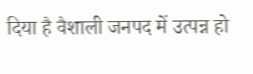दिया है वैशाली जनपद में उत्पन्न हो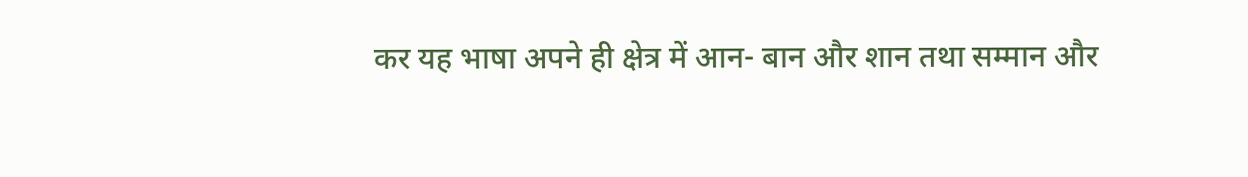कर यह भाषा अपने ही क्षेत्र में आन- बान और शान तथा सम्मान और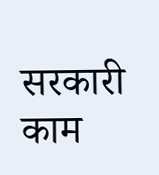सरकारी काम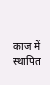काज में स्थापित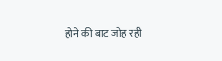होने की बाट जोह रही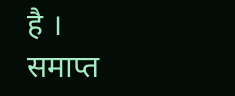है ।
समाप्त